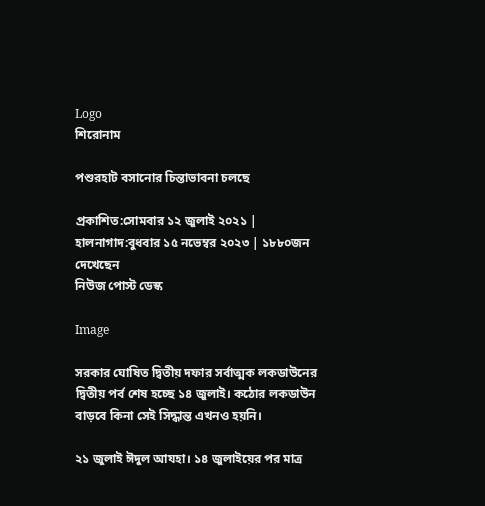Logo
শিরোনাম

পশুরহাট বসানোর চিন্তাভাবনা চলছে

প্রকাশিত:সোমবার ১২ জুলাই ২০২১ | হালনাগাদ:বুধবার ১৫ নভেম্বর ২০২৩ | ১৮৮০জন দেখেছেন
নিউজ পোস্ট ডেস্ক

Image

সরকার ঘোষিত দ্বিতীয় দফার সর্বাত্মক লকডাউনের দ্বিতীয় পর্ব শেষ হচ্ছে ১৪ জুলাই। কঠোর লকডাউন বাড়বে কিনা সেই সিদ্ধান্ত এখনও হয়নি।

২১ জুলাই ঈদুল আযহা। ১৪ জুলাইয়ের পর মাত্র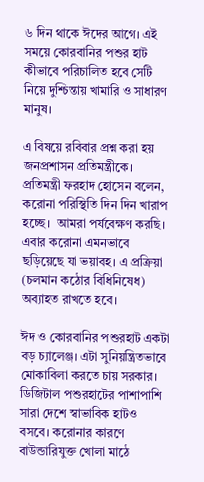৬ দিন থাকে ঈদের আগে। এই সময়ে কোরবানির পশুর হাট কীভাবে পরিচালিত হবে সেটি নিয়ে দুশ্চিন্তায় খামারি ও সাধারণ মানুষ।

এ বিষয়ে রবিবার প্রশ্ন করা হয় জনপ্রশাসন প্রতিমন্ত্রীকে। প্রতিমন্ত্রী ফরহাদ হোসেন বলেন, করোনা পরিস্থিতি দিন দিন খারাপ হচ্ছে।  আমরা পর্যবেক্ষণ করছি। এবার করোনা এমনভাবে ছড়িয়েছে যা ভয়াবহ। এ প্রক্রিয়া (চলমান কঠোর বিধিনিষেধ) অব্যাহত রাখতে হবে।

ঈদ ও কোরবানির পশুরহাট একটা বড় চ্যালেঞ্জ। এটা সুনিয়ন্ত্রিতভাবে মোকাবিলা করতে চায় সরকার। ডিজিটাল পশুরহাটের পাশাপাশি সারা দেশে স্বাভাবিক হাটও বসবে। করোনার কারণে বাউন্ডারিযুক্ত খোলা মাঠে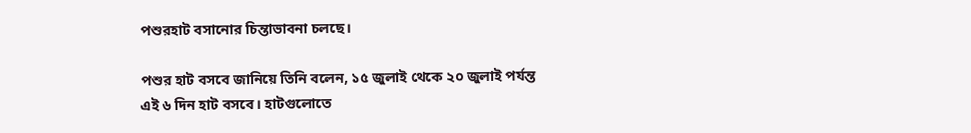পশুরহাট বসানোর চিন্তাভাবনা চলছে।

পশুর হাট বসবে জানিয়ে তিনি বলেন, ১৫ জুলাই থেকে ২০ জুলাই পর্যন্ত এই ৬ দিন হাট বসবে। হাটগুলোতে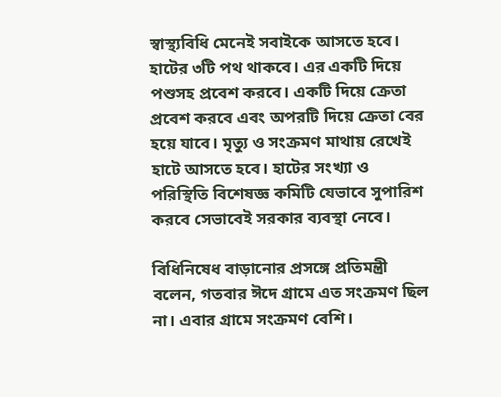স্বাস্থ্যবিধি মেনেই সবাইকে আসতে হবে। হাটের ৩টি পথ থাকবে। এর একটি দিয়ে পশুসহ প্রবেশ করবে। একটি দিয়ে ক্রেতা প্রবেশ করবে এবং অপরটি দিয়ে ক্রেতা বের হয়ে যাবে। মৃত্যু ও সংক্রমণ মাথায় রেখেই হাটে আসতে হবে। হাটের সংখ্যা ও পরিস্থিতি বিশেষজ্ঞ কমিটি যেভাবে সুপারিশ করবে সেভাবেই সরকার ব্যবস্থা নেবে।

বিধিনিষেধ বাড়ানোর প্রসঙ্গে প্রতিমন্ত্রী বলেন, গতবার ঈদে গ্রামে এত সংক্রমণ ছিল না। এবার গ্রামে সংক্রমণ বেশি।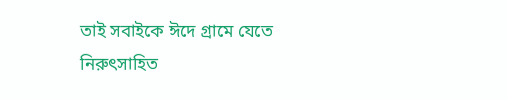তাই সবাইকে ঈদে গ্রামে যেতে নিরুৎসাহিত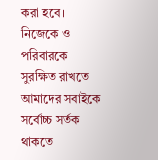করা হবে। নিজেকে ও পরিবারকে সুরক্ষিত রাখতে আমাদের সবাইকে সর্বোচ্চ সর্তক থাকতে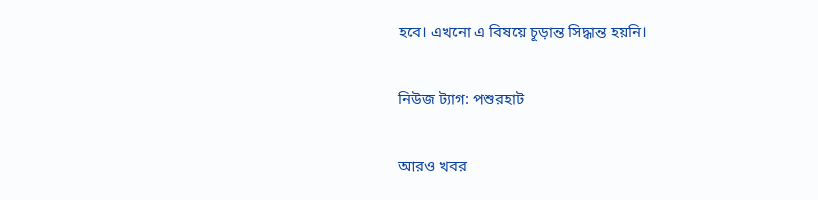হবে। এখনো এ বিষয়ে চূড়ান্ত সিদ্ধান্ত হয়নি।

নিউজ ট্যাগ: পশুরহাট

আরও খবর